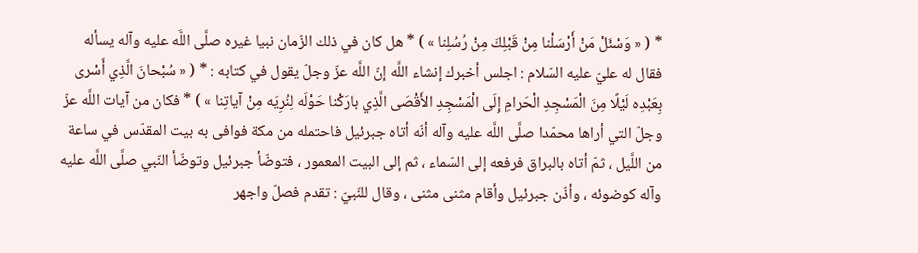* ( « وَسْئَلْ مَنْ أَرْسَلْنا مِنْ قَبْلِكَ مِنْ رُسُلِنا » ) * هل كان في ذلك الزّمان نبيا غيره صلَّى اللَّه عليه وآله يسأله فقال له عليّ عليه السّلام : اجلس أخبرك إنشاء اللَّه إنّ اللَّه عزّ وجلّ يقول في كتابه : * ( « سُبْحانَ الَّذِي أَسْرى بِعَبْدِه لَيْلًا مِنَ الْمَسْجِدِ الْحَرامِ إِلَى الْمَسْجِدِ الأَقْصَى الَّذِي بارَكْنا حَوْلَه لِنُرِيَه مِنْ آياتِنا » ) * فكان من آيات اللَّه عزّ وجلّ التي أراها محمّدا صلَّى اللَّه عليه وآله أنّه أتاه جبرئيل فاحتمله من مكة فوافى به بيت المقدّس في ساعة من اللَّيل ، ثمّ أتاه بالبراق فرفعه إلى السّماء ، ثم إلى البيت المعمور ، فتوضّأ جبرئيل وتوضّأ النّبي صلَّى اللَّه عليه وآله كوضوئه ، وأذّن جبرئيل وأقام مثنى مثنى ، وقال للنّبيّ : تقدم فصلّ واجهر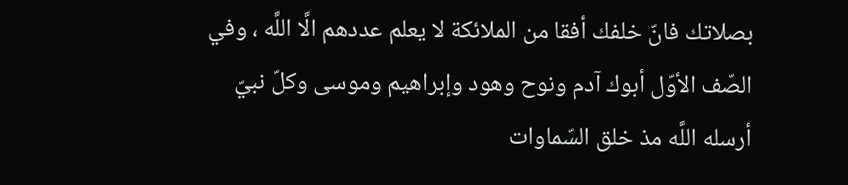بصلاتك فانّ خلفك أفقا من الملائكة لا يعلم عددهم الَّا اللَّه ، وفي الصّف الأوّل أبوك آدم ونوح وهود وإبراهيم وموسى وكلّ نبيّ أرسله اللَّه مذ خلق السّماوات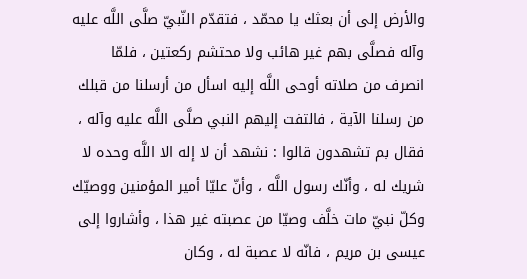والأرض إلى أن بعثك يا محمّد ، فتقدّم النّبيّ صلَّى اللَّه عليه وآله فصلَّى بهم غير هائب ولا محتشم ركعتين ، فلمّا انصرف من صلاته أوحى اللَّه إليه اسأل من أرسلنا من قبلك من رسلنا الآية ، فالتفت إليهم النبي صلَّى اللَّه عليه وآله ، فقال بم تشهدون قالوا : نشهد أن لا إله الا اللَّه وحده لا شريك له ، وأنّك رسول اللَّه ، وأنّ عليّا أمير المؤمنين ووصيّك وكلّ نبيّ مات خلَّف وصيّا من عصبته غير هذا ، وأشاروا إلى عيسى بن مريم ، فانّه لا عصبة له ، وكان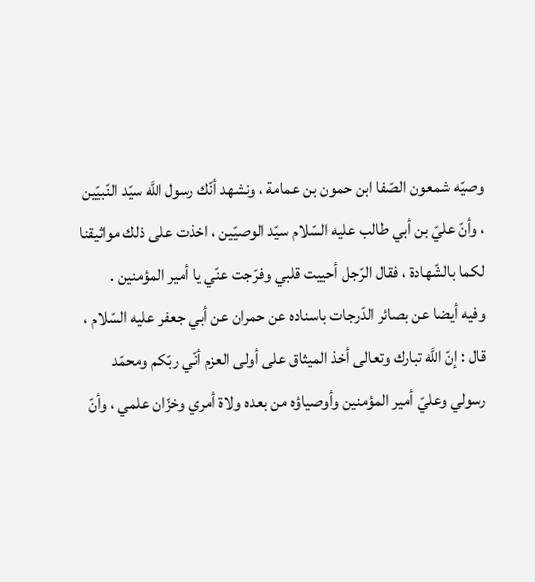وصيّه شمعون الصّفا ابن حمون بن عمامة ، ونشهد أنّك رسول اللَّه سيّد النّبيّين ، وأنّ عليّ بن أبي طالب عليه السّلام سيّد الوصيّين ، اخذت على ذلك مواثيقنا لكما بالشّهادة ، فقال الرّجل أحييت قلبي وفرّجت عنّي يا أمير المؤمنين .
وفيه أيضا عن بصائر الدّرجات باسناده عن حمران عن أبي جعفر عليه السّلام ، قال : إنّ اللَّه تبارك وتعالى أخذ الميثاق على أولى العزم أنّي ربّكم ومحمّد رسولي وعليّ أمير المؤمنين وأوصياؤه من بعده ولاة أمري وخزّان علمي ، وأنّ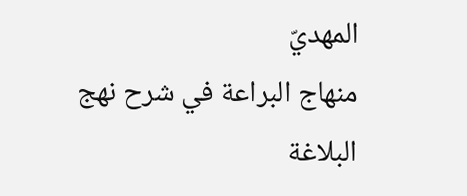المهديّ
منهاج البراعة في شرح نهج البلاغة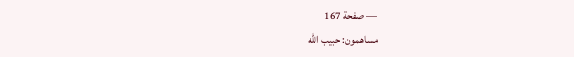— صفحة 167
مساهمون: حبيب الله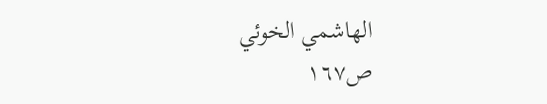الهاشمي الخوئي
ص١٦٧